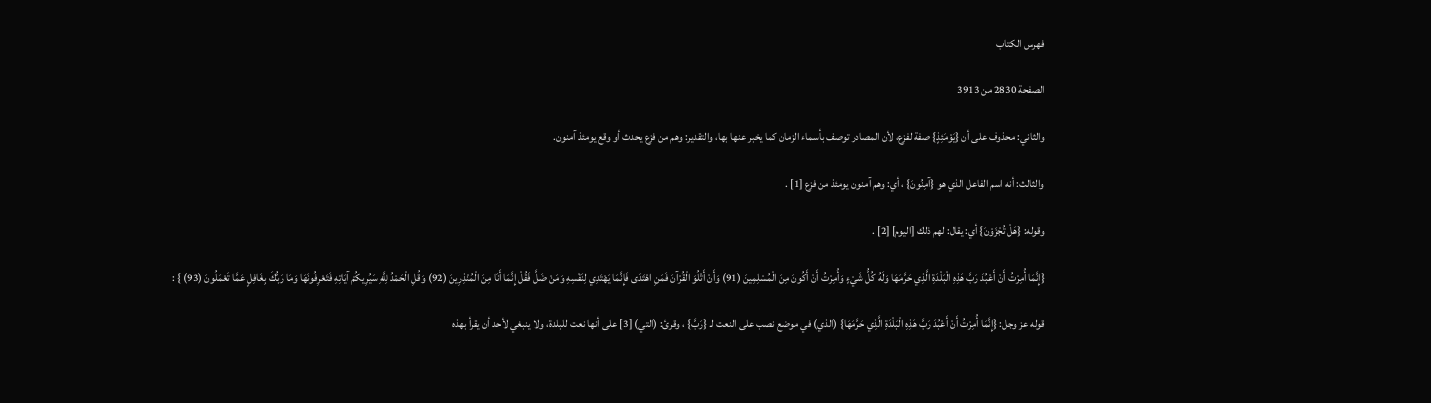فهرس الكتاب

الصفحة 2830 من 3913

والثاني: محذوف على أن {يَوْمَئِذٍ} صفة لفزع، لأن المصادر توصف بأسماء الزمان كما يخبر عنها بها، والتقدير: وهم من فزع يحدث أو وقع يومئذ آمنون.

والثالث: أنه اسم الفاعل الذي هو {آمِنُونَ} ، أي: وهم آمنون يومئذ من فزع [1] .

وقوله: {هَلْ تُجْزَوْنَ} أي: يقال: لهم ذلك [اليوم] [2] .

{إِنَّمَا أُمِرْتُ أَنْ أَعْبُدَ رَبَّ هَذِهِ الْبَلْدَةِ الَّذِي حَرَّمَهَا وَلَهُ كُلُّ شَيْءٍ وَأُمِرْتُ أَنْ أَكُونَ مِنَ الْمُسْلِمِينَ (91) وَأَنْ أَتْلُوَ الْقُرْآنَ فَمَنِ اهْتَدَى فَإِنَّمَا يَهْتَدِي لِنَفْسِهِ وَمَنْ ضَلَّ فَقُلْ إِنَّمَا أَنَا مِنَ الْمُنْذِرِينَ (92) وَقُلِ الْحَمْدُ لِلَّهِ سَيُرِيكُمْ آيَاتِهِ فَتَعْرِفُونَهَا وَمَا رَبُّكَ بِغَافِلٍ عَمَّا تَعْمَلُونَ (93) } :

قوله عز وجل: {إِنَّمَا أُمِرْتُ أَنْ أَعْبُدَ رَبَّ هَذِهِ الْبَلْدَةِ الَّذِي حَرَّمَهَا} (الذي) في موضع نصب على النعت لـ {رَبَّ} ، وقرئ: (التي) [3] على أنها نعت للبلدة، ولا ينبغي لأحد أن يقرأ بهذه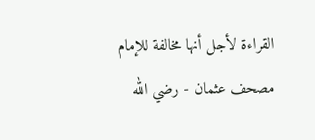القراءة لأجل أنها مخالفة للإمام مصحف عثمان - رضي الله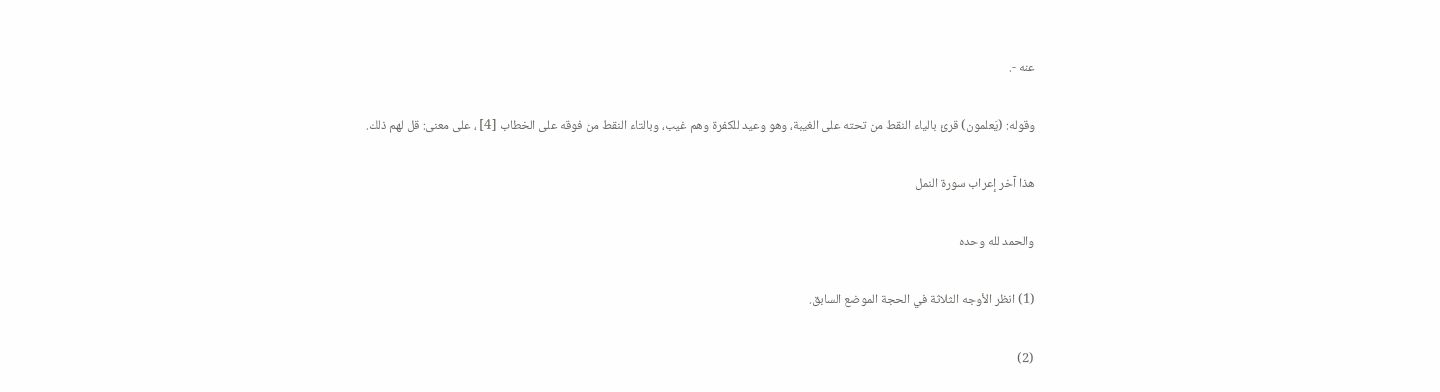عنه -.

وقوله: (يَعلمون) قرئ بالياء النقط من تحته على الغيبة، وهو وعيد للكفرة وهم غيب، وبالتاء النقط من فوقه على الخطاب [4] ، على معنى: قل لهم ذلك.

هذا آخر إعراب سورة النمل

والحمد لله وحده

(1) انظر الأوجه الثلاثة في الحجة الموضع السابق.

(2)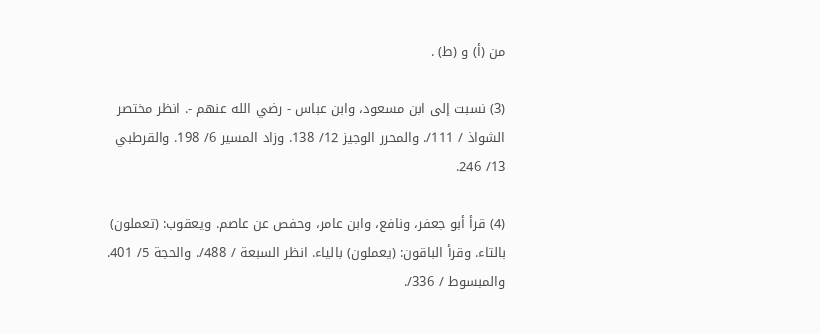من (أ) و (ط) .

(3) نسبت إلى ابن مسعود، وابن عباس - رضي الله عنهم -. انظر مختصر الشواذ / 111/. والمحرر الوجيز 12/ 138. وزاد المسير 6/ 198. والقرطبي 13/ 246.

(4) قرأ أبو جعفر، ونافع، وابن عامر، وحفص عن عاصم. ويعقوب: (تعملون) بالتاء. وقرأ الباقون: (يعملون) بالياء. انظر السبعة / 488/. والحجة 5/ 401. والمبسوط / 336/.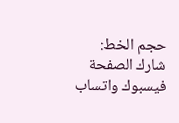حجم الخط:
شارك الصفحة
فيسبوك واتساب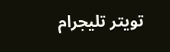تويتر تليجرام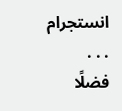انستجرام
. . .
فضلًا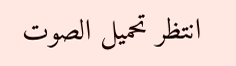انتظر تحميل الصوت